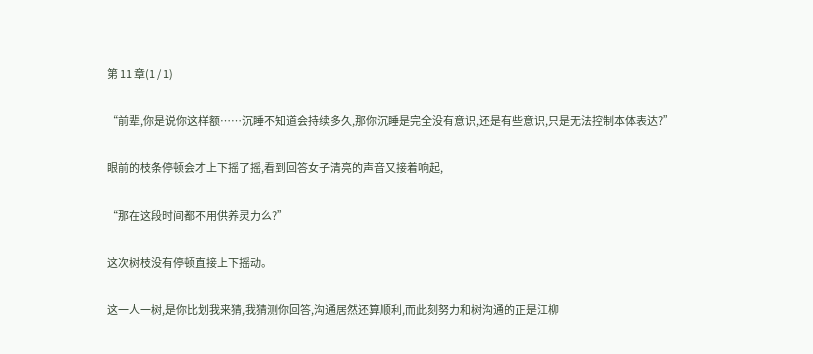第 11 章(1 / 1)

“前辈,你是说你这样额……沉睡不知道会持续多久,那你沉睡是完全没有意识,还是有些意识,只是无法控制本体表达?”

眼前的枝条停顿会才上下摇了摇,看到回答女子清亮的声音又接着响起,

“那在这段时间都不用供养灵力么?”

这次树枝没有停顿直接上下摇动。

这一人一树,是你比划我来猜,我猜测你回答,沟通居然还算顺利,而此刻努力和树沟通的正是江柳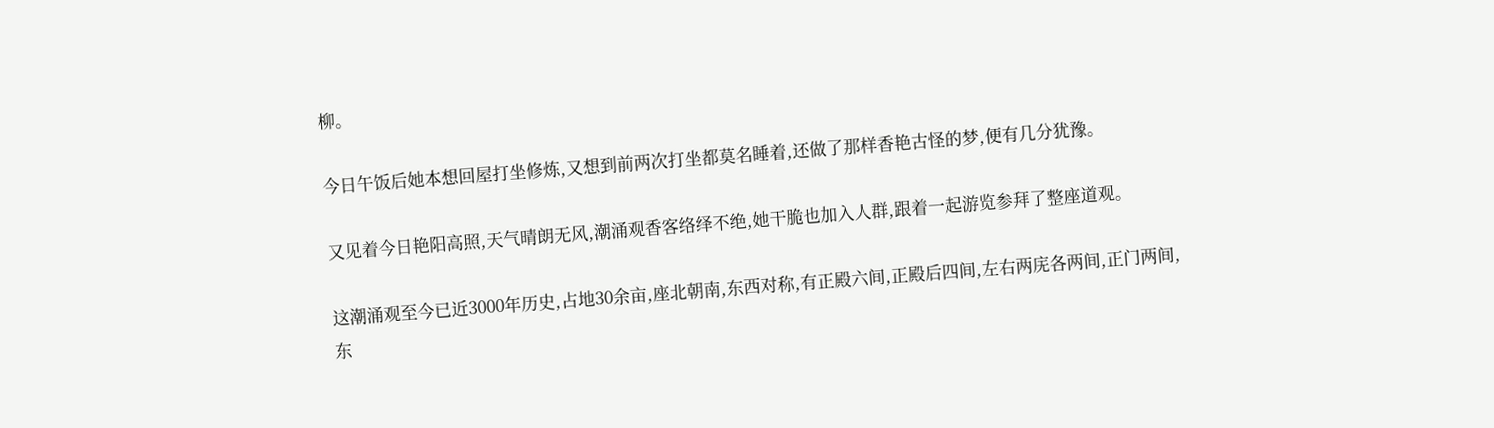柳。

今日午饭后她本想回屋打坐修炼,又想到前两次打坐都莫名睡着,还做了那样香艳古怪的梦,便有几分犹豫。

又见着今日艳阳高照,天气晴朗无风,潮涌观香客络绎不绝,她干脆也加入人群,跟着一起游览参拜了整座道观。

这潮涌观至今已近3000年历史,占地30余亩,座北朝南,东西对称,有正殿六间,正殿后四间,左右两庑各两间,正门两间,东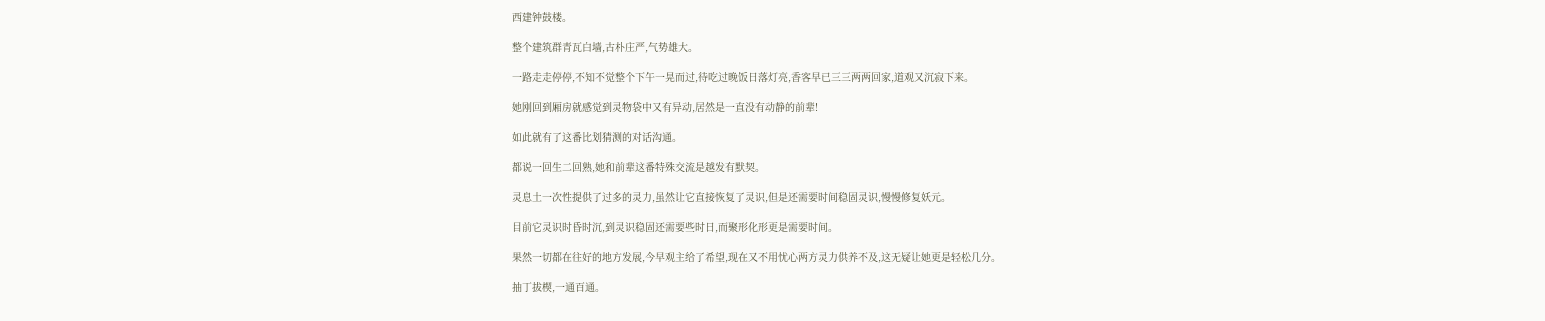西建钟鼓楼。

整个建筑群青瓦白墙,古朴庄严,气势雄大。

一路走走停停,不知不觉整个下午一晃而过,待吃过晚饭日落灯亮,香客早已三三两两回家,道观又沉寂下来。

她刚回到厢房就感觉到灵物袋中又有异动,居然是一直没有动静的前辈!

如此就有了这番比划猜测的对话沟通。

都说一回生二回熟,她和前辈这番特殊交流是越发有默契。

灵息土一次性提供了过多的灵力,虽然让它直接恢复了灵识,但是还需要时间稳固灵识,慢慢修复妖元。

目前它灵识时昏时沉,到灵识稳固还需要些时日,而聚形化形更是需要时间。

果然一切都在往好的地方发展,今早观主给了希望,现在又不用忧心两方灵力供养不及,这无疑让她更是轻松几分。

抽丁拔楔,一通百通。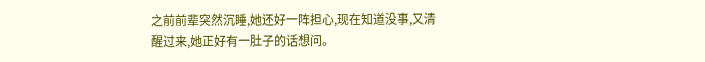之前前辈突然沉睡,她还好一阵担心,现在知道没事,又清醒过来,她正好有一肚子的话想问。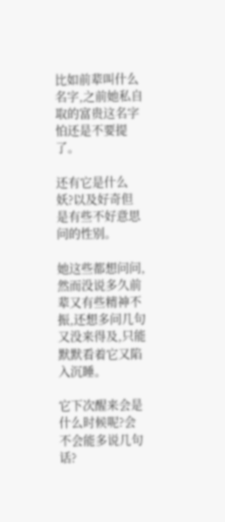比如前辈叫什么名字,之前她私自取的富贵这名字怕还是不要提了。

还有它是什么妖?以及好奇但是有些不好意思问的性别。

她这些都想问问,然而没说多久前辈又有些精神不振,还想多问几句又没来得及,只能默默看着它又陷入沉睡。

它下次醒来会是什么时候呢?会不会能多说几句话?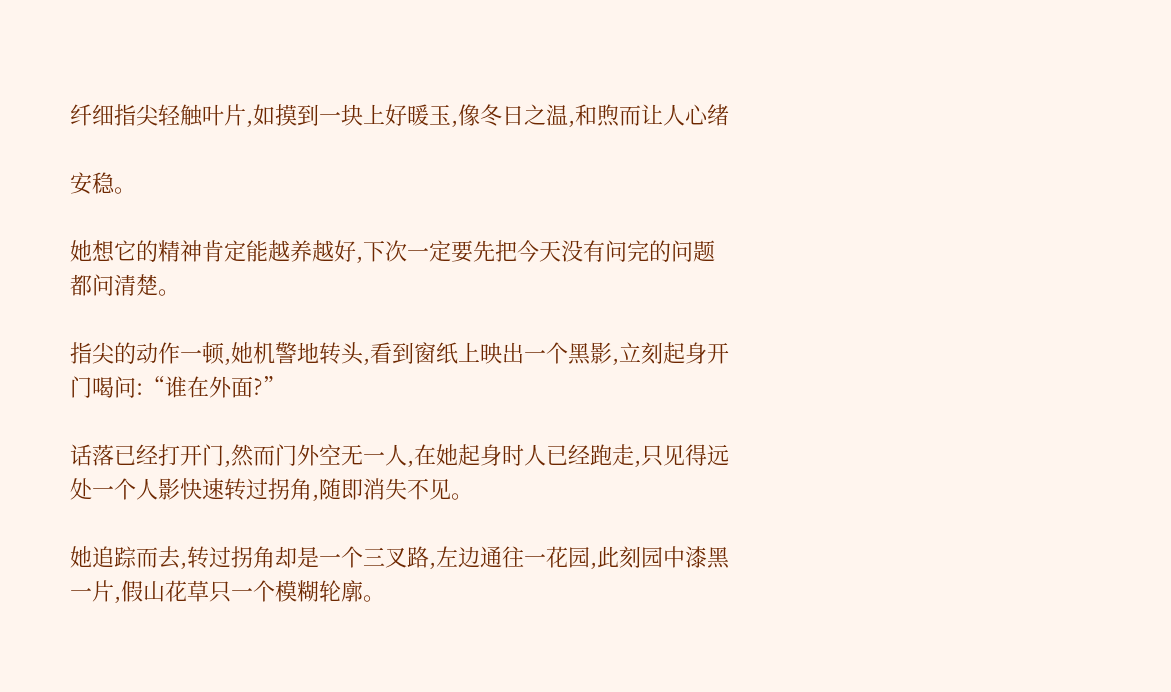纤细指尖轻触叶片,如摸到一块上好暖玉,像冬日之温,和煦而让人心绪

安稳。

她想它的精神肯定能越养越好,下次一定要先把今天没有问完的问题都问清楚。

指尖的动作一顿,她机警地转头,看到窗纸上映出一个黑影,立刻起身开门喝问:“谁在外面?”

话落已经打开门,然而门外空无一人,在她起身时人已经跑走,只见得远处一个人影快速转过拐角,随即消失不见。

她追踪而去,转过拐角却是一个三叉路,左边通往一花园,此刻园中漆黑一片,假山花草只一个模糊轮廓。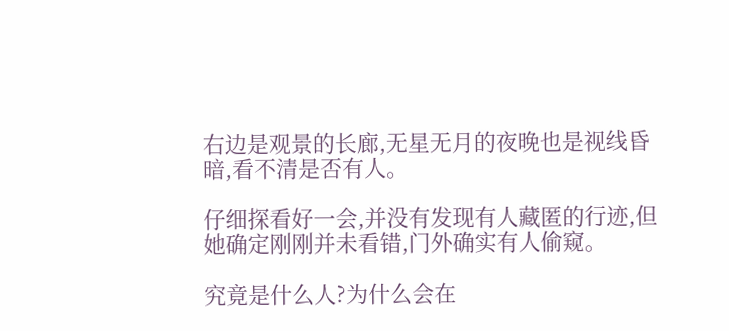右边是观景的长廊,无星无月的夜晚也是视线昏暗,看不清是否有人。

仔细探看好一会,并没有发现有人藏匿的行迹,但她确定刚刚并未看错,门外确实有人偷窥。

究竟是什么人?为什么会在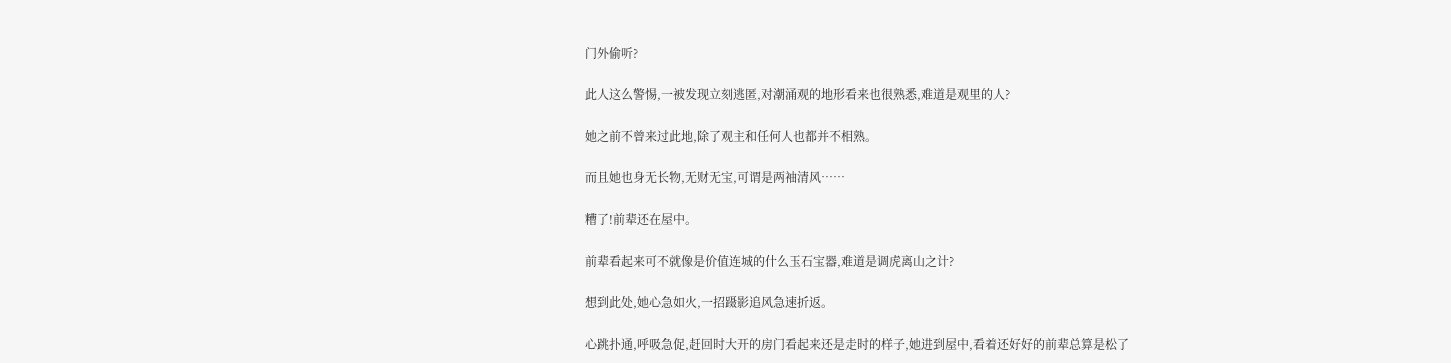门外偷听?

此人这么警惕,一被发现立刻逃匿,对潮涌观的地形看来也很熟悉,难道是观里的人?

她之前不曾来过此地,除了观主和任何人也都并不相熟。

而且她也身无长物,无财无宝,可谓是两袖清风……

糟了!前辈还在屋中。

前辈看起来可不就像是价值连城的什么玉石宝器,难道是调虎离山之计?

想到此处,她心急如火,一招蹑影追风急速折返。

心跳扑通,呼吸急促,赶回时大开的房门看起来还是走时的样子,她进到屋中,看着还好好的前辈总算是松了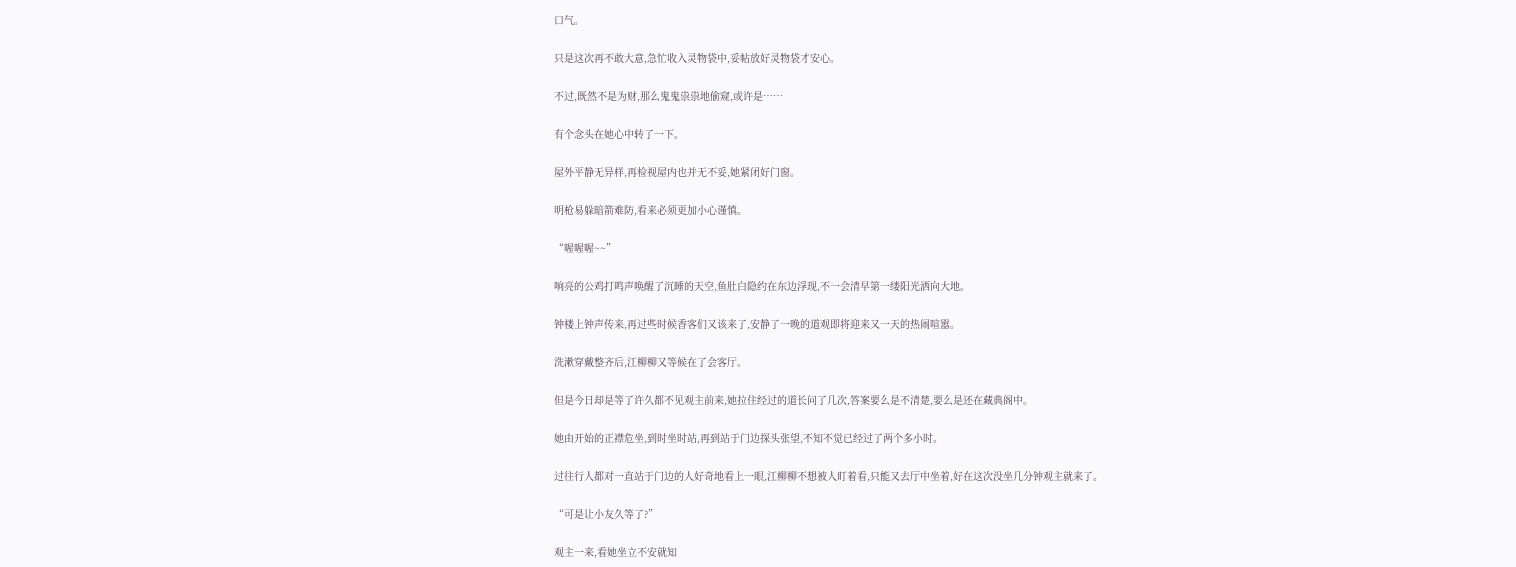口气。

只是这次再不敢大意,急忙收入灵物袋中,妥帖放好灵物袋才安心。

不过,既然不是为财,那么鬼鬼祟祟地偷窥,或许是……

有个念头在她心中转了一下。

屋外平静无异样,再检视屋内也并无不妥,她紧闭好门窗。

明枪易躲暗箭难防,看来必须更加小心谨慎。

“喔喔喔~~”

响亮的公鸡打鸣声唤醒了沉睡的天空,鱼肚白隐约在东边浮现,不一会清早第一缕阳光洒向大地。

钟楼上钟声传来,再过些时候香客们又该来了,安静了一晚的道观即将迎来又一天的热闹喧嚣。

洗漱穿戴整齐后,江柳柳又等候在了会客厅。

但是今日却是等了许久都不见观主前来,她拉住经过的道长问了几次,答案要么是不清楚,要么是还在藏典阁中。

她由开始的正襟危坐,到时坐时站,再到站于门边探头张望,不知不觉已经过了两个多小时。

过往行人都对一直站于门边的人好奇地看上一眼,江柳柳不想被人盯着看,只能又去厅中坐着,好在这次没坐几分钟观主就来了。

“可是让小友久等了?”

观主一来,看她坐立不安就知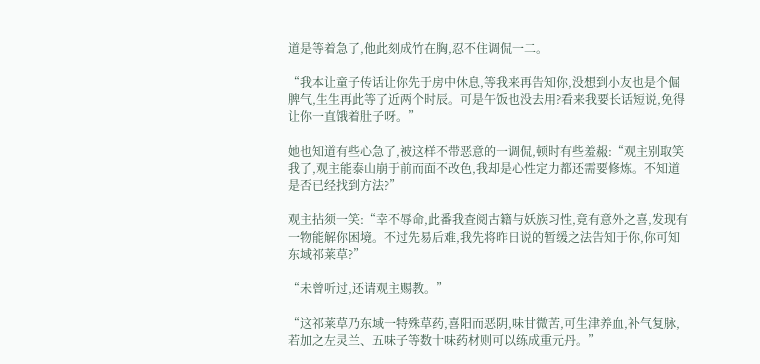道是等着急了,他此刻成竹在胸,忍不住调侃一二。

“我本让童子传话让你先于房中休息,等我来再告知你,没想到小友也是个倔脾气,生生再此等了近两个时辰。可是午饭也没去用?看来我要长话短说,免得让你一直饿着肚子呀。”

她也知道有些心急了,被这样不带恶意的一调侃,顿时有些羞赧:“观主别取笑我了,观主能泰山崩于前而面不改色,我却是心性定力都还需要修炼。不知道是否已经找到方法?”

观主拈须一笑:“幸不辱命,此番我查阅古籍与妖族习性,竟有意外之喜,发现有一物能解你困境。不过先易后难,我先将昨日说的暂缓之法告知于你,你可知东域祁莱草?”

“未曾听过,还请观主赐教。”

“这祁莱草乃东域一特殊草药,喜阳而恶阴,味甘微苦,可生津养血,补气复脉,若加之左灵兰、五味子等数十味药材则可以练成重元丹。”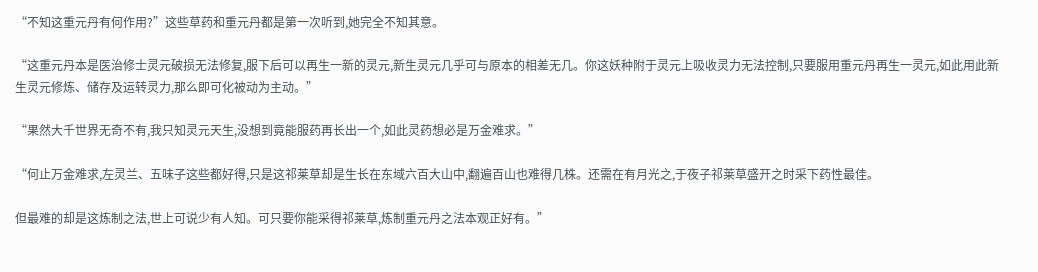“不知这重元丹有何作用?”这些草药和重元丹都是第一次听到,她完全不知其意。

“这重元丹本是医治修士灵元破损无法修复,服下后可以再生一新的灵元,新生灵元几乎可与原本的相差无几。你这妖种附于灵元上吸收灵力无法控制,只要服用重元丹再生一灵元,如此用此新生灵元修炼、储存及运转灵力,那么即可化被动为主动。”

“果然大千世界无奇不有,我只知灵元天生,没想到竟能服药再长出一个,如此灵药想必是万金难求。”

“何止万金难求,左灵兰、五味子这些都好得,只是这祁莱草却是生长在东域六百大山中,翻遍百山也难得几株。还需在有月光之,于夜子祁莱草盛开之时采下药性最佳。

但最难的却是这炼制之法,世上可说少有人知。可只要你能采得祁莱草,炼制重元丹之法本观正好有。”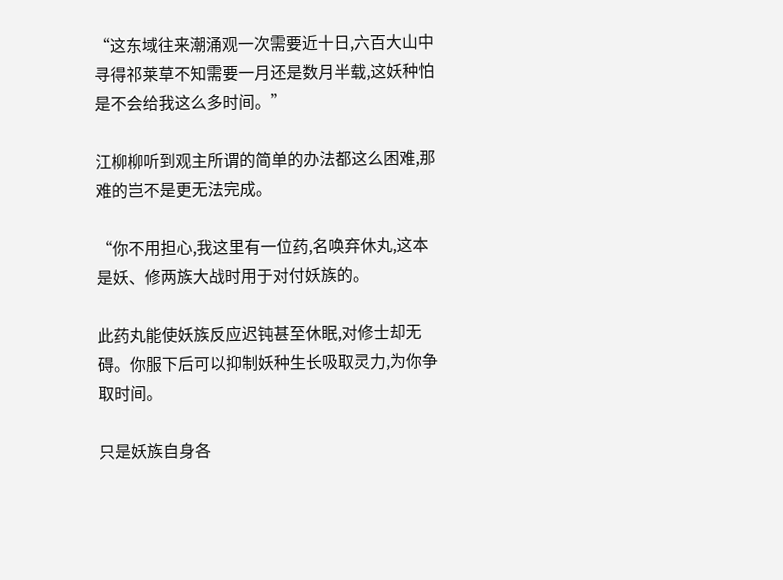“这东域往来潮涌观一次需要近十日,六百大山中寻得祁莱草不知需要一月还是数月半载,这妖种怕是不会给我这么多时间。”

江柳柳听到观主所谓的简单的办法都这么困难,那难的岂不是更无法完成。

“你不用担心,我这里有一位药,名唤弃休丸,这本是妖、修两族大战时用于对付妖族的。

此药丸能使妖族反应迟钝甚至休眠,对修士却无碍。你服下后可以抑制妖种生长吸取灵力,为你争取时间。

只是妖族自身各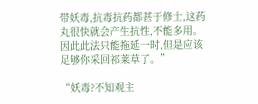带妖毒,抗毒抗药都甚于修士,这药丸很快就会产生抗性,不能多用。因此此法只能拖延一时,但是应该足够你采回祁莱草了。”

“妖毒?不知观主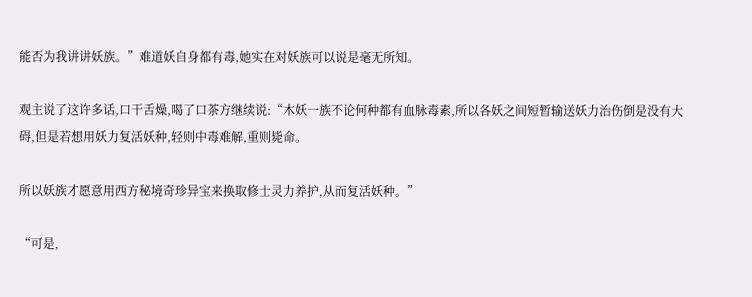能否为我讲讲妖族。”难道妖自身都有毒,她实在对妖族可以说是毫无所知。

观主说了这许多话,口干舌燥,喝了口茶方继续说:“木妖一族不论何种都有血脉毒素,所以各妖之间短暂输送妖力治伤倒是没有大碍,但是若想用妖力复活妖种,轻则中毒难解,重则毙命。

所以妖族才愿意用西方秘境奇珍异宝来换取修士灵力养护,从而复活妖种。”

“可是,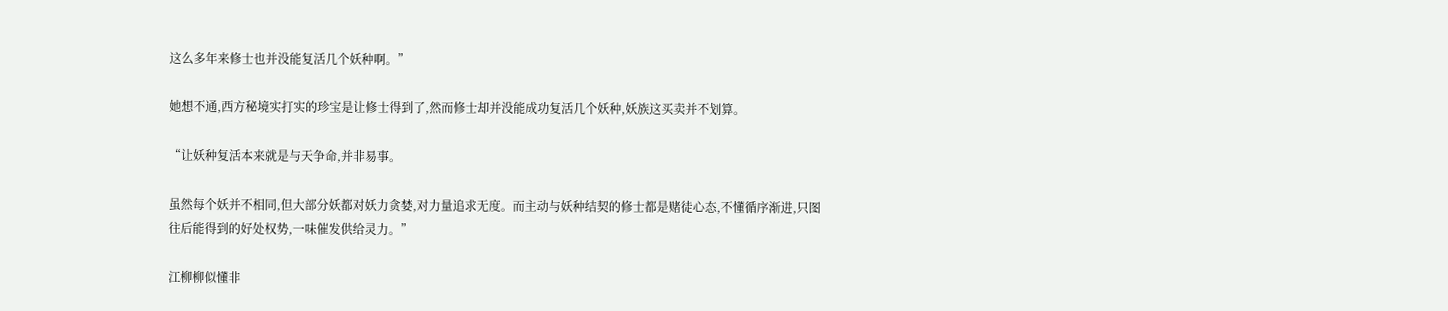这么多年来修士也并没能复活几个妖种啊。”

她想不通,西方秘境实打实的珍宝是让修士得到了,然而修士却并没能成功复活几个妖种,妖族这买卖并不划算。

“让妖种复活本来就是与天争命,并非易事。

虽然每个妖并不相同,但大部分妖都对妖力贪婪,对力量追求无度。而主动与妖种结契的修士都是赌徒心态,不懂循序渐进,只图往后能得到的好处权势,一味催发供给灵力。”

江柳柳似懂非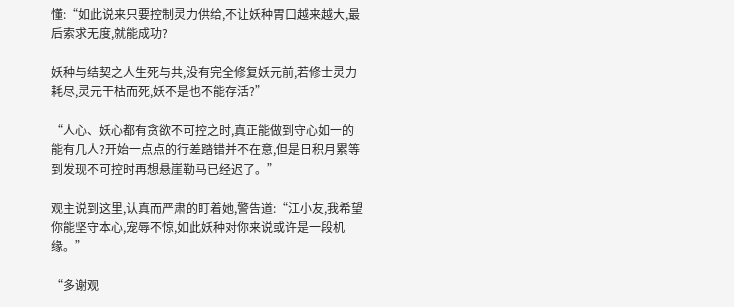懂:“如此说来只要控制灵力供给,不让妖种胃口越来越大,最后索求无度,就能成功?

妖种与结契之人生死与共,没有完全修复妖元前,若修士灵力耗尽,灵元干枯而死,妖不是也不能存活?”

“人心、妖心都有贪欲不可控之时,真正能做到守心如一的能有几人?开始一点点的行差踏错并不在意,但是日积月累等到发现不可控时再想悬崖勒马已经迟了。”

观主说到这里,认真而严肃的盯着她,警告道:“江小友,我希望你能坚守本心,宠辱不惊,如此妖种对你来说或许是一段机缘。”

“多谢观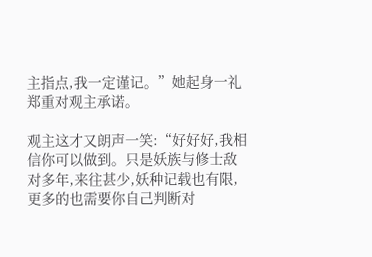主指点,我一定谨记。”她起身一礼郑重对观主承诺。

观主这才又朗声一笑:“好好好,我相信你可以做到。只是妖族与修士敌对多年,来往甚少,妖种记载也有限,更多的也需要你自己判断对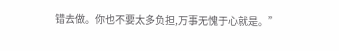错去做。你也不要太多负担,万事无愧于心就是。”